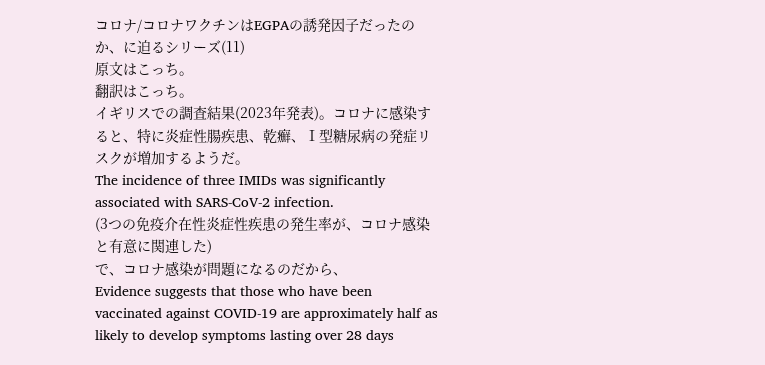コロナ/コロナワクチンはEGPAの誘発因子だったのか、に迫るシリーズ(11)
原文はこっち。
翻訳はこっち。
イギリスでの調査結果(2023年発表)。コロナに感染すると、特に炎症性腸疾患、乾癬、Ⅰ型糖尿病の発症リスクが増加するようだ。
The incidence of three IMIDs was significantly associated with SARS-CoV-2 infection.
(3つの免疫介在性炎症性疾患の発生率が、コロナ感染と有意に関連した)
で、コロナ感染が問題になるのだから、
Evidence suggests that those who have been vaccinated against COVID-19 are approximately half as likely to develop symptoms lasting over 28 days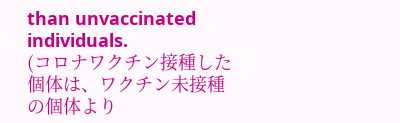than unvaccinated individuals.
(コロナワクチン接種した個体は、ワクチン未接種の個体より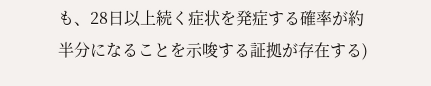も、28日以上続く症状を発症する確率が約半分になることを示唆する証拠が存在する)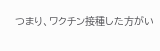つまり、ワクチン接種した方がい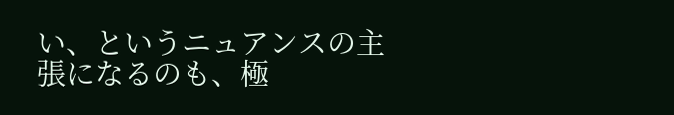い、というニュアンスの主張になるのも、極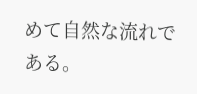めて自然な流れである。